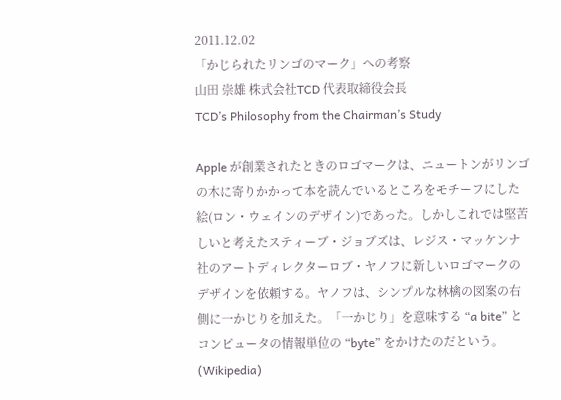2011.12.02
「かじられたリンゴのマーク」への考察
山田 崇雄 株式会社TCD 代表取締役会長
TCD’s Philosophy from the Chairman’s Study

Apple が創業されたときのロゴマークは、ニュートンがリンゴの木に寄りかかって本を読んでいるところをモチーフにした絵(ロン・ウェインのデザイン)であった。しかしこれでは堅苦しいと考えたスティーブ・ジョブズは、レジス・マッケンナ社のアートディレクターロブ・ヤノフに新しいロゴマークのデザインを依頼する。ヤノフは、シンプルな林檎の図案の右側に一かじりを加えた。「一かじり」を意味する “a bite” とコンピュータの情報単位の “byte” をかけたのだという。(Wikipedia)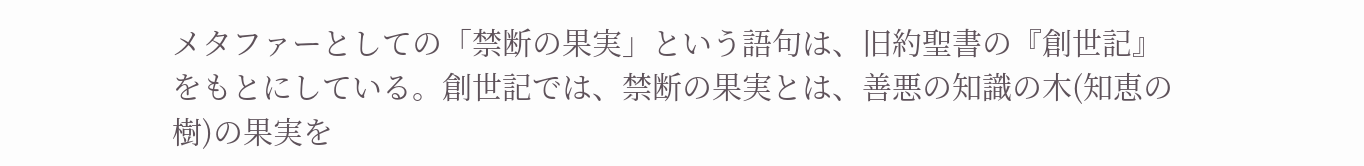メタファーとしての「禁断の果実」という語句は、旧約聖書の『創世記』をもとにしている。創世記では、禁断の果実とは、善悪の知識の木(知恵の樹)の果実を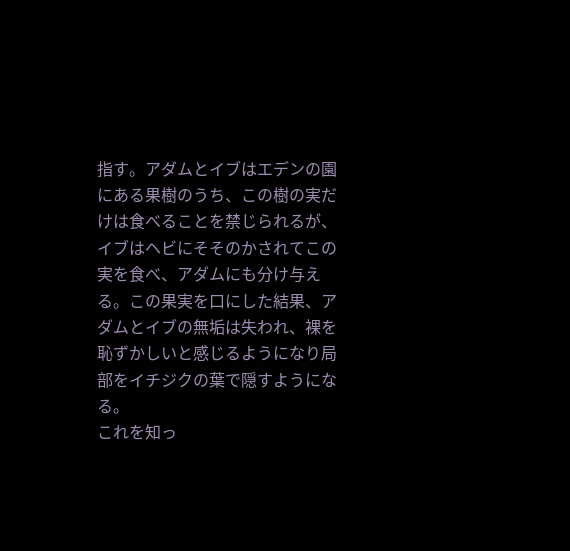指す。アダムとイブはエデンの園にある果樹のうち、この樹の実だけは食べることを禁じられるが、イブはヘビにそそのかされてこの実を食べ、アダムにも分け与える。この果実を口にした結果、アダムとイブの無垢は失われ、裸を恥ずかしいと感じるようになり局部をイチジクの葉で隠すようになる。
これを知っ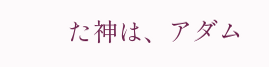た神は、アダム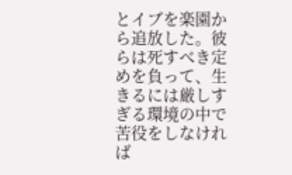とイブを楽園から追放した。彼らは死すべき定めを負って、生きるには厳しすぎる環境の中で苦役をしなければ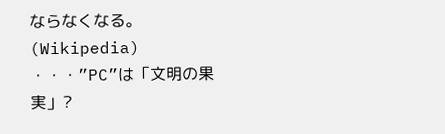ならなくなる。(Wikipedia)
・・・”PC”は「文明の果実」?